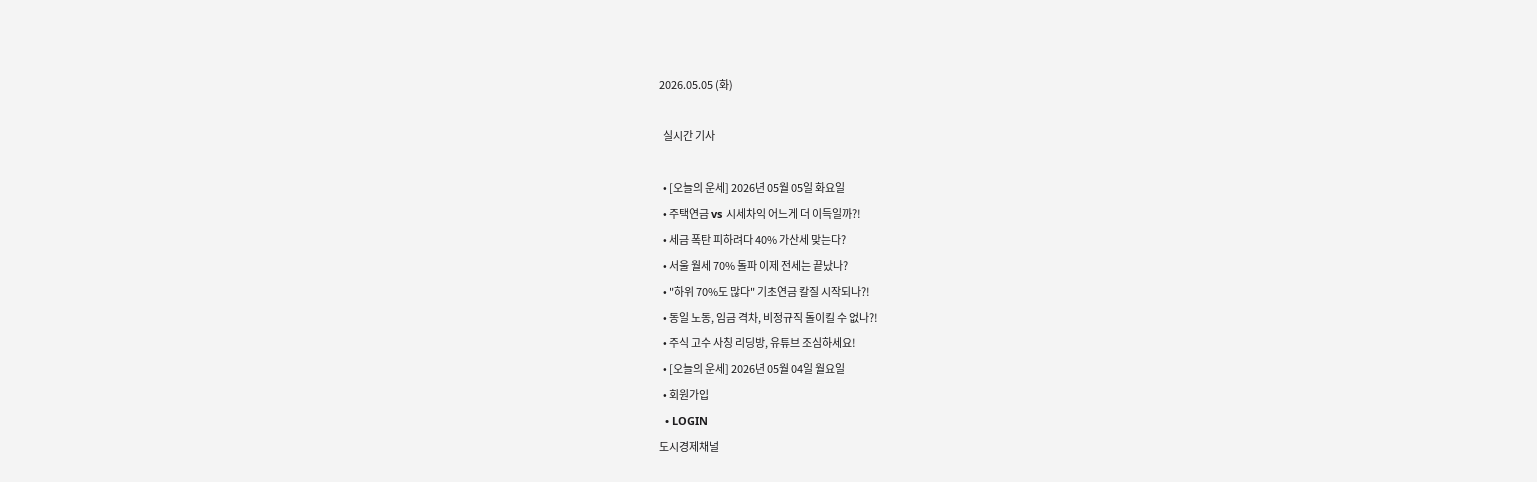2026.05.05 (화)

  실시간 기사

  • [오늘의 운세] 2026년 05월 05일 화요일
  • 주택연금 vs 시세차익 어느게 더 이득일까?!
  • 세금 폭탄 피하려다 40% 가산세 맞는다?
  • 서울 월세 70% 돌파 이제 전세는 끝났나?
  • "하위 70%도 많다" 기초연금 칼질 시작되나?!
  • 동일 노동, 임금 격차, 비정규직 돌이킬 수 없나?!
  • 주식 고수 사칭 리딩방, 유튜브 조심하세요!
  • [오늘의 운세] 2026년 05월 04일 월요일
  • 회원가입
  • LOGIN
도시경제채널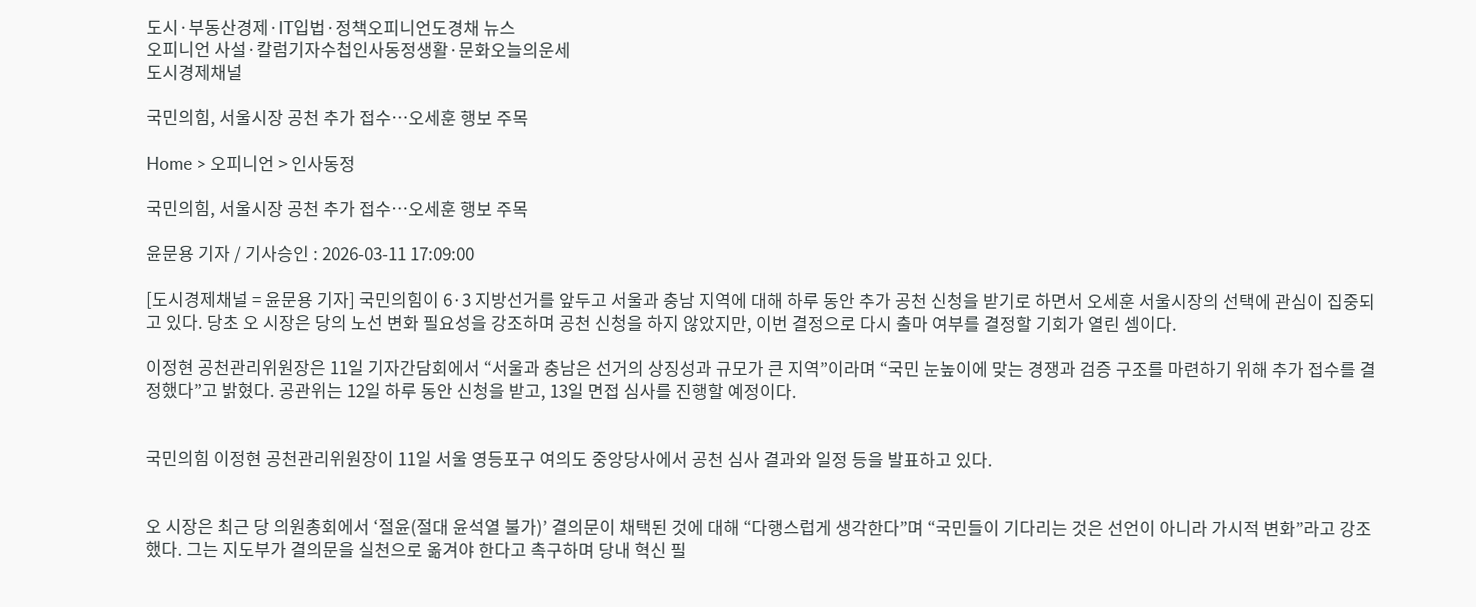도시·부동산경제·IT입법·정책오피니언도경채 뉴스
오피니언 사설·칼럼기자수첩인사동정생활·문화오늘의운세
도시경제채널

국민의힘, 서울시장 공천 추가 접수…오세훈 행보 주목

Home > 오피니언 > 인사동정

국민의힘, 서울시장 공천 추가 접수…오세훈 행보 주목

윤문용 기자 / 기사승인 : 2026-03-11 17:09:00

[도시경제채널 = 윤문용 기자] 국민의힘이 6·3 지방선거를 앞두고 서울과 충남 지역에 대해 하루 동안 추가 공천 신청을 받기로 하면서 오세훈 서울시장의 선택에 관심이 집중되고 있다. 당초 오 시장은 당의 노선 변화 필요성을 강조하며 공천 신청을 하지 않았지만, 이번 결정으로 다시 출마 여부를 결정할 기회가 열린 셈이다.

이정현 공천관리위원장은 11일 기자간담회에서 “서울과 충남은 선거의 상징성과 규모가 큰 지역”이라며 “국민 눈높이에 맞는 경쟁과 검증 구조를 마련하기 위해 추가 접수를 결정했다”고 밝혔다. 공관위는 12일 하루 동안 신청을 받고, 13일 면접 심사를 진행할 예정이다.


국민의힘 이정현 공천관리위원장이 11일 서울 영등포구 여의도 중앙당사에서 공천 심사 결과와 일정 등을 발표하고 있다.


오 시장은 최근 당 의원총회에서 ‘절윤(절대 윤석열 불가)’ 결의문이 채택된 것에 대해 “다행스럽게 생각한다”며 “국민들이 기다리는 것은 선언이 아니라 가시적 변화”라고 강조했다. 그는 지도부가 결의문을 실천으로 옮겨야 한다고 촉구하며 당내 혁신 필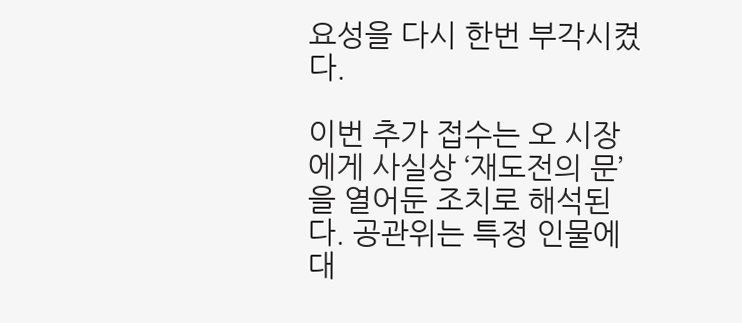요성을 다시 한번 부각시켰다.

이번 추가 접수는 오 시장에게 사실상 ‘재도전의 문’을 열어둔 조치로 해석된다. 공관위는 특정 인물에 대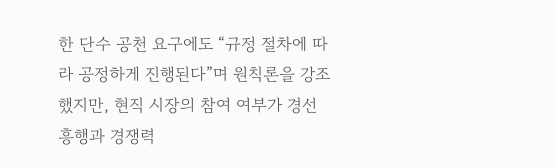한 단수 공천 요구에도 “규정 절차에 따라 공정하게 진행된다”며 원칙론을 강조했지만, 현직 시장의 참여 여부가 경선 흥행과 경쟁력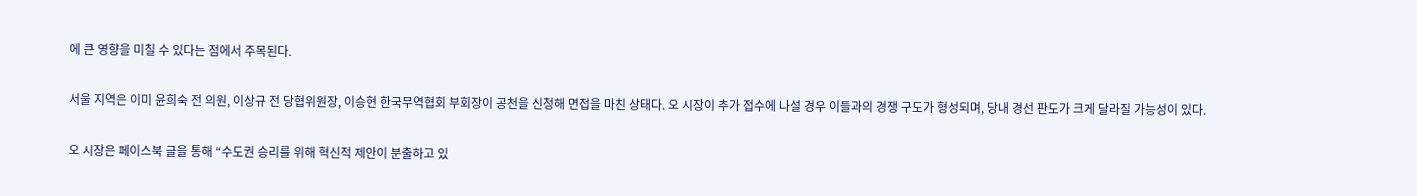에 큰 영향을 미칠 수 있다는 점에서 주목된다.

서울 지역은 이미 윤희숙 전 의원, 이상규 전 당협위원장, 이승현 한국무역협회 부회장이 공천을 신청해 면접을 마친 상태다. 오 시장이 추가 접수에 나설 경우 이들과의 경쟁 구도가 형성되며, 당내 경선 판도가 크게 달라질 가능성이 있다.

오 시장은 페이스북 글을 통해 “수도권 승리를 위해 혁신적 제안이 분출하고 있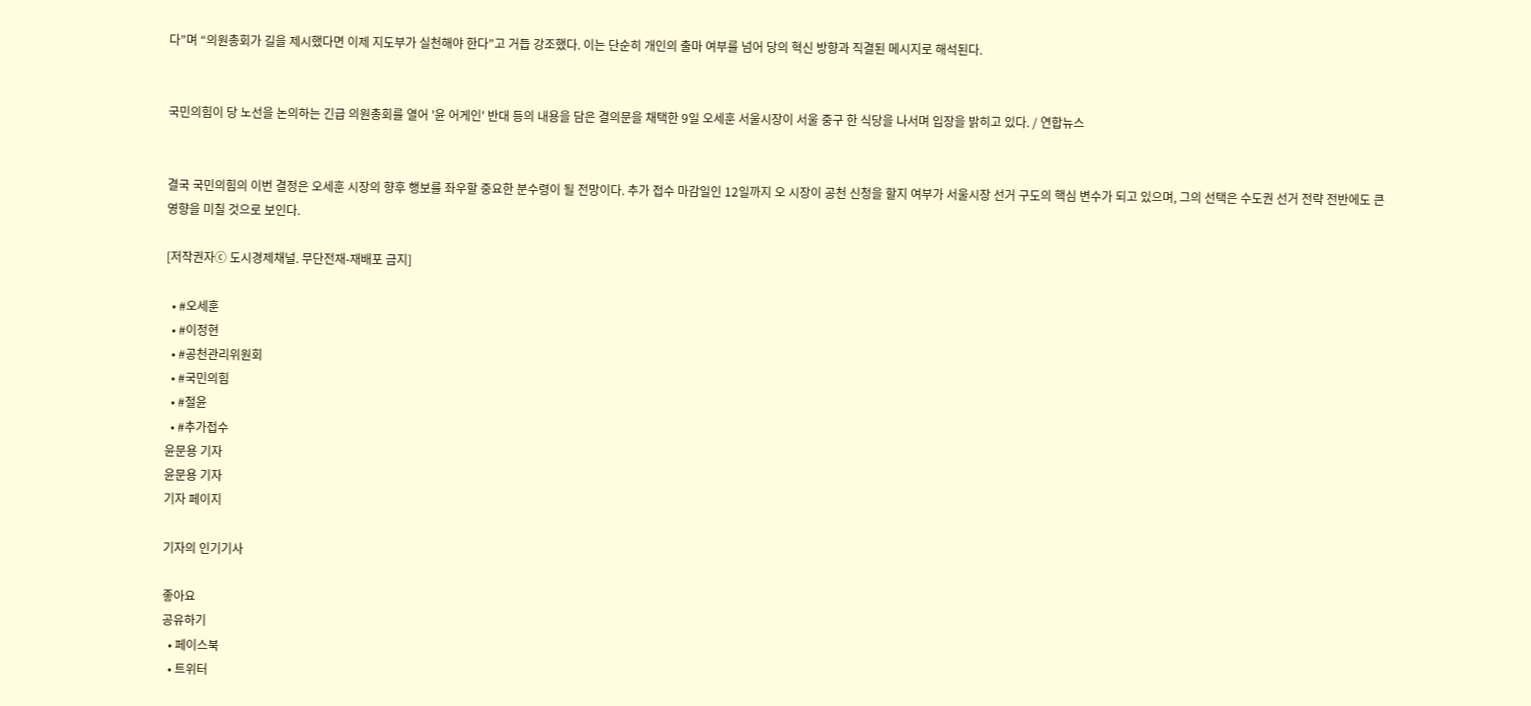다”며 “의원총회가 길을 제시했다면 이제 지도부가 실천해야 한다”고 거듭 강조했다. 이는 단순히 개인의 출마 여부를 넘어 당의 혁신 방향과 직결된 메시지로 해석된다.


국민의힘이 당 노선을 논의하는 긴급 의원총회를 열어 '윤 어게인' 반대 등의 내용을 담은 결의문을 채택한 9일 오세훈 서울시장이 서울 중구 한 식당을 나서며 입장을 밝히고 있다. / 연합뉴스


결국 국민의힘의 이번 결정은 오세훈 시장의 향후 행보를 좌우할 중요한 분수령이 될 전망이다. 추가 접수 마감일인 12일까지 오 시장이 공천 신청을 할지 여부가 서울시장 선거 구도의 핵심 변수가 되고 있으며, 그의 선택은 수도권 선거 전략 전반에도 큰 영향을 미칠 것으로 보인다.

[저작권자ⓒ 도시경제채널. 무단전재-재배포 금지]

  • #오세훈
  • #이정현
  • #공천관리위원회
  • #국민의힘
  • #절윤
  • #추가접수
윤문용 기자
윤문용 기자
기자 페이지

기자의 인기기사

좋아요
공유하기
  • 페이스북
  • 트위터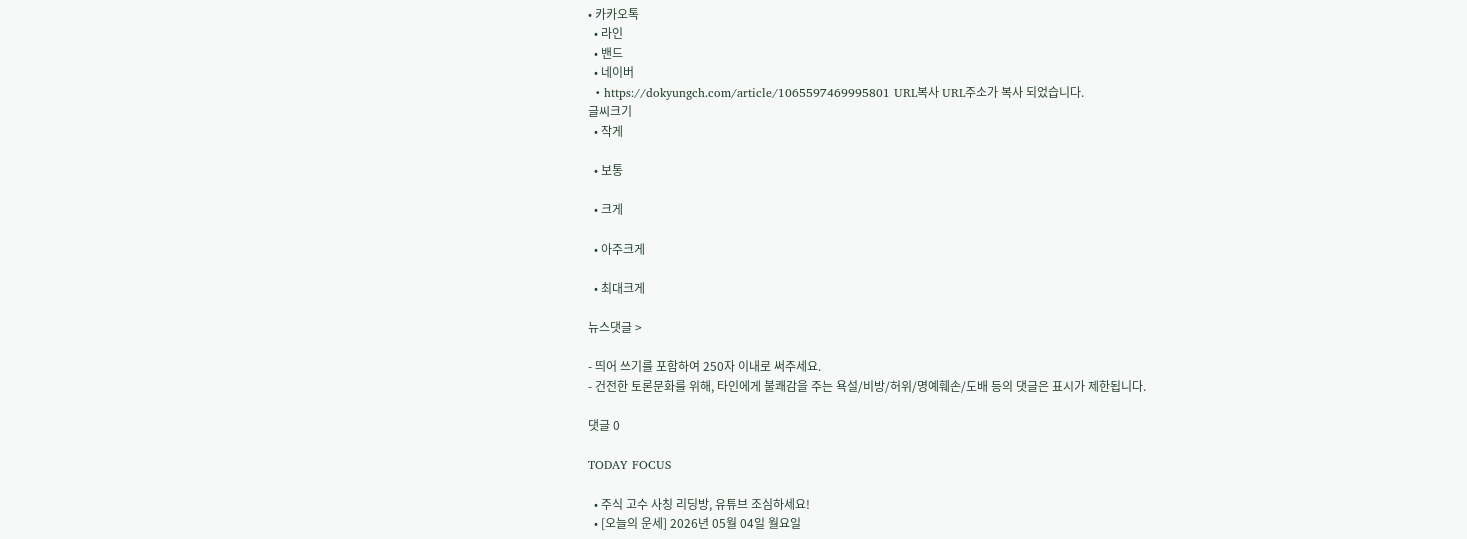• 카카오톡
  • 라인
  • 밴드
  • 네이버
  • https://dokyungch.com/article/1065597469995801 URL복사 URL주소가 복사 되었습니다.
글씨크기
  • 작게

  • 보통

  • 크게

  • 아주크게

  • 최대크게

뉴스댓글 >

- 띄어 쓰기를 포함하여 250자 이내로 써주세요.
- 건전한 토론문화를 위해, 타인에게 불쾌감을 주는 욕설/비방/허위/명예훼손/도배 등의 댓글은 표시가 제한됩니다.

댓글 0

TODAY FOCUS

  • 주식 고수 사칭 리딩방, 유튜브 조심하세요!
  • [오늘의 운세] 2026년 05월 04일 월요일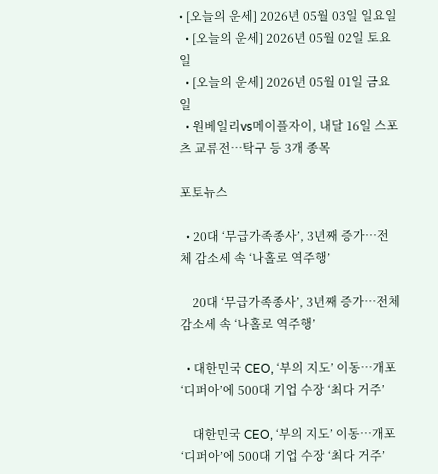• [오늘의 운세] 2026년 05월 03일 일요일
  • [오늘의 운세] 2026년 05월 02일 토요일
  • [오늘의 운세] 2026년 05월 01일 금요일
  • 원베일리vs메이플자이, 내달 16일 스포츠 교류전…탁구 등 3개 종목

포토뉴스

  • 20대 ‘무급가족종사’, 3년째 증가…전체 감소세 속 ‘나홀로 역주행’

    20대 ‘무급가족종사’, 3년째 증가…전체 감소세 속 ‘나홀로 역주행’

  • 대한민국 CEO, ‘부의 지도’ 이동…개포 ‘디퍼아’에 500대 기업 수장 ‘최다 거주’

    대한민국 CEO, ‘부의 지도’ 이동…개포 ‘디퍼아’에 500대 기업 수장 ‘최다 거주’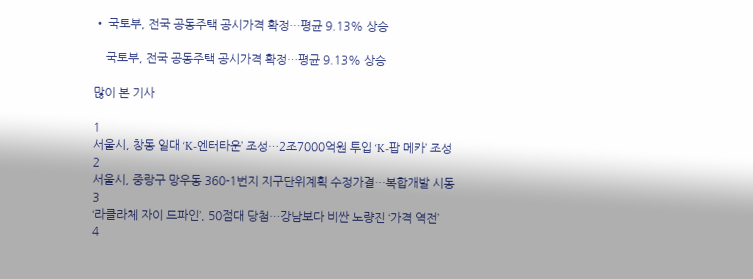• 국토부, 전국 공동주택 공시가격 확정…평균 9.13% 상승

    국토부, 전국 공동주택 공시가격 확정…평균 9.13% 상승

많이 본 기사

1
서울시, 창동 일대 ‘K-엔터타운’ 조성…2조7000억원 투입 ‘K-팝 메카’ 조성
2
서울시, 중랑구 망우동 360-1번지 지구단위계획 수정가결…복합개발 시동
3
‘라클라체 자이 드파인’, 50점대 당첨…강남보다 비싼 노량진 ‘가격 역전’
4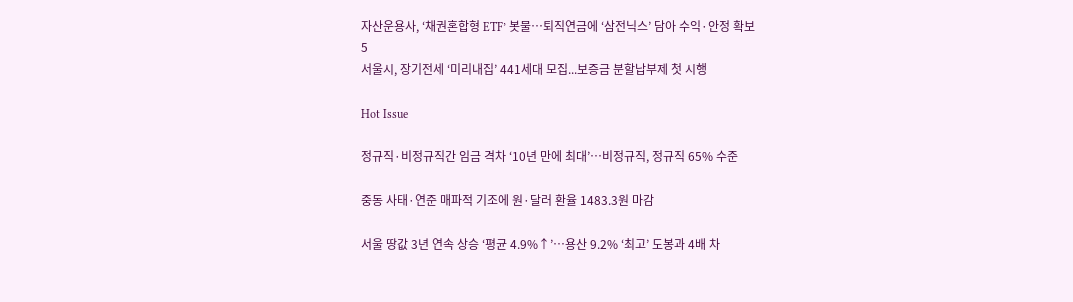자산운용사, ‘채권혼합형 ETF’ 봇물…퇴직연금에 ‘삼전닉스’ 담아 수익·안정 확보
5
서울시, 장기전세 ‘미리내집’ 441세대 모집...보증금 분할납부제 첫 시행

Hot Issue

정규직·비정규직간 임금 격차 ‘10년 만에 최대’…비정규직, 정규직 65% 수준

중동 사태·연준 매파적 기조에 원·달러 환율 1483.3원 마감

서울 땅값 3년 연속 상승 ‘평균 4.9%↑’…용산 9.2% ‘최고’ 도봉과 4배 차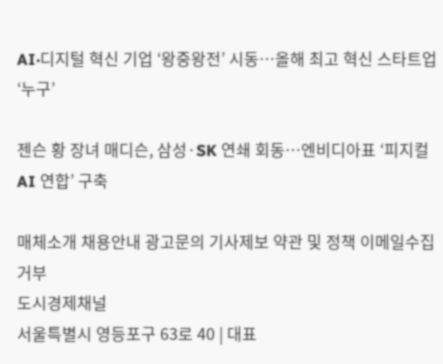AI·디지털 혁신 기업 ‘왕중왕전’ 시동…올해 최고 혁신 스타트업 ‘누구’

젠슨 황 장녀 매디슨, 삼성·SK 연쇄 회동…엔비디아표 ‘피지컬 AI 연합’ 구축

매체소개 채용안내 광고문의 기사제보 약관 및 정책 이메일수집거부
도시경제채널
서울특별시 영등포구 63로 40 | 대표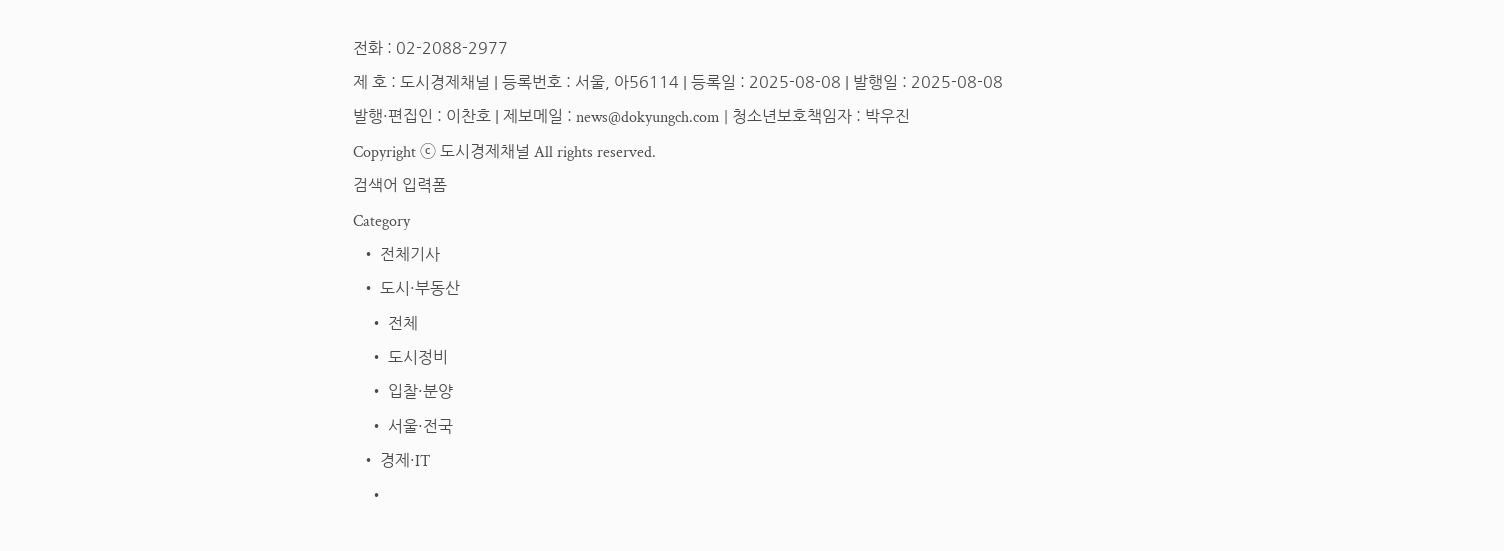전화 : 02-2088-2977
제 호 : 도시경제채널 | 등록번호 : 서울, 아56114 | 등록일 : 2025-08-08 | 발행일 : 2025-08-08
발행·편집인 : 이찬호 | 제보메일 : news@dokyungch.com | 청소년보호책임자 : 박우진
Copyright ⓒ 도시경제채널 All rights reserved.
검색어 입력폼
Category
  • 전체기사
  • 도시·부동산
    • 전체
    • 도시정비
    • 입찰·분양
    • 서울·전국
  • 경제·IT
    •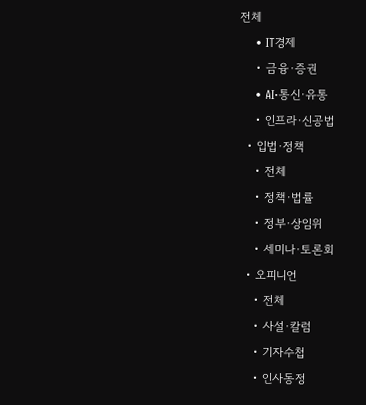전체
    • IT경제
    • 금융·증권
    • AI·통신·유통
    • 인프라·신공법
  • 입법·정책
    • 전체
    • 정책·법률
    • 정부·상임위
    • 세미나·토론회
  • 오피니언
    • 전체
    • 사설·칼럼
    • 기자수첩
    • 인사동정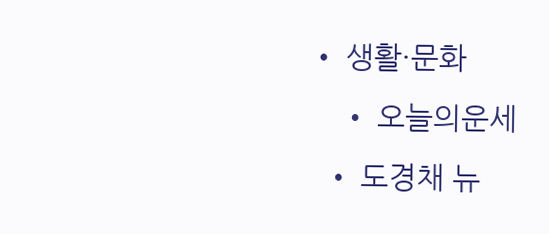• 생활·문화
    • 오늘의운세
  • 도경채 뉴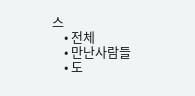스
    • 전체
    • 만난사람들
    • 도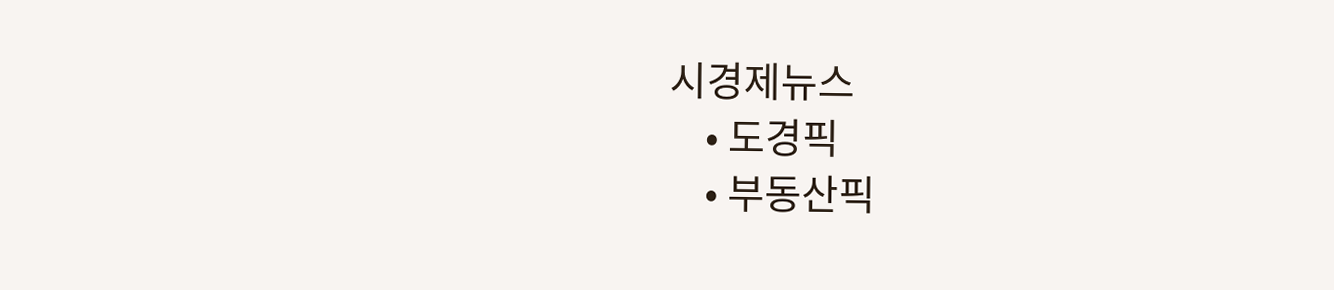시경제뉴스
    • 도경픽
    • 부동산픽